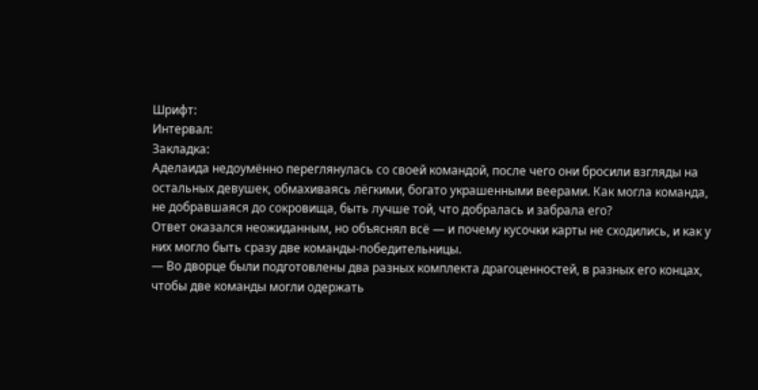Шрифт:
Интервал:
Закладка:
Аделаида недоумённо переглянулась со своей командой, после чего они бросили взгляды на остальных девушек, обмахиваясь лёгкими, богато украшенными веерами. Как могла команда, не добравшаяся до сокровища, быть лучше той, что добралась и забрала его?
Ответ оказался неожиданным, но объяснял всё — и почему кусочки карты не сходились, и как у них могло быть сразу две команды-победительницы.
— Во дворце были подготовлены два разных комплекта драгоценностей, в разных его концах, чтобы две команды могли одержать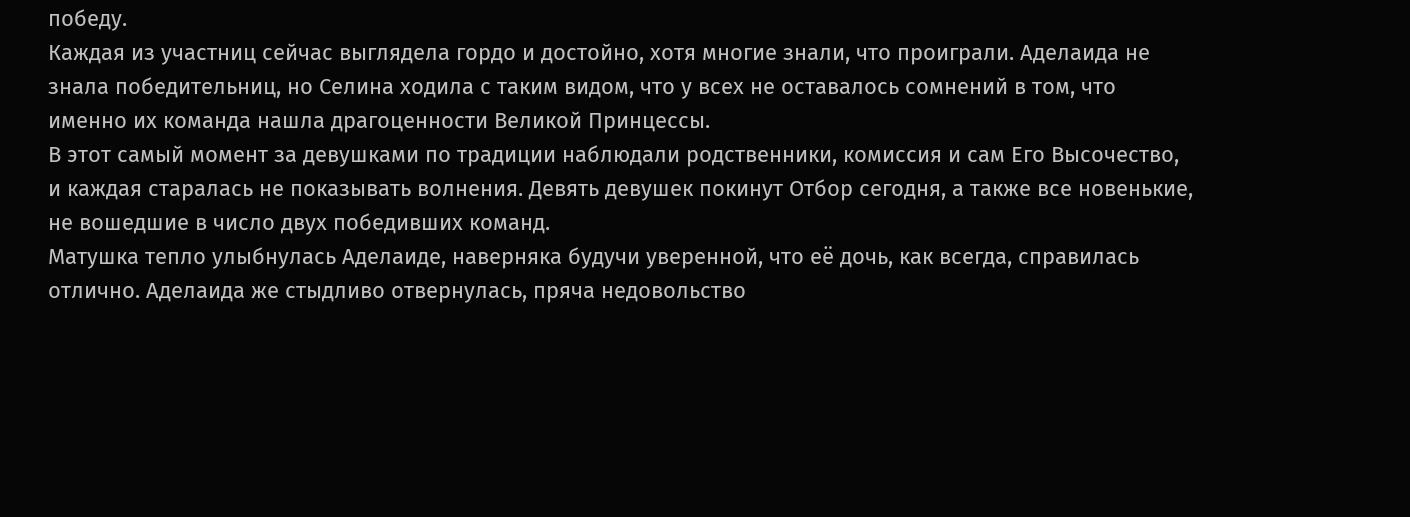победу.
Каждая из участниц сейчас выглядела гордо и достойно, хотя многие знали, что проиграли. Аделаида не знала победительниц, но Селина ходила с таким видом, что у всех не оставалось сомнений в том, что именно их команда нашла драгоценности Великой Принцессы.
В этот самый момент за девушками по традиции наблюдали родственники, комиссия и сам Его Высочество, и каждая старалась не показывать волнения. Девять девушек покинут Отбор сегодня, а также все новенькие, не вошедшие в число двух победивших команд.
Матушка тепло улыбнулась Аделаиде, наверняка будучи уверенной, что её дочь, как всегда, справилась отлично. Аделаида же стыдливо отвернулась, пряча недовольство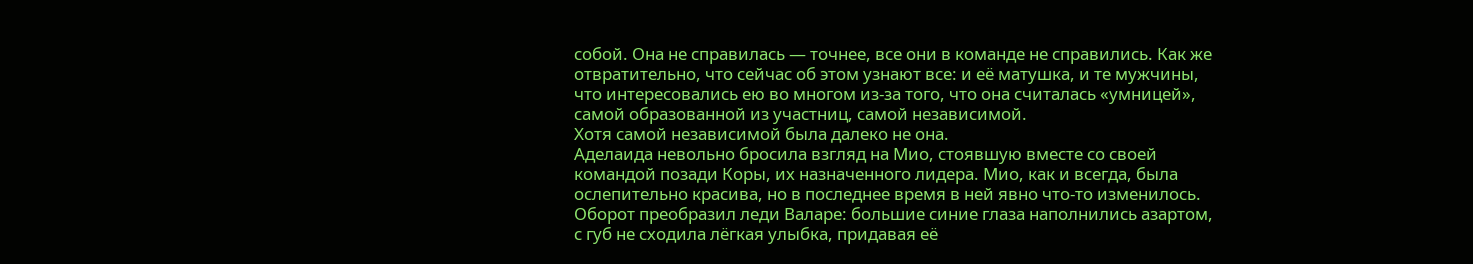собой. Она не справилась — точнее, все они в команде не справились. Как же отвратительно, что сейчас об этом узнают все: и её матушка, и те мужчины, что интересовались ею во многом из-за того, что она считалась «умницей», самой образованной из участниц, самой независимой.
Хотя самой независимой была далеко не она.
Аделаида невольно бросила взгляд на Мио, стоявшую вместе со своей командой позади Коры, их назначенного лидера. Мио, как и всегда, была ослепительно красива, но в последнее время в ней явно что-то изменилось. Оборот преобразил леди Валаре: большие синие глаза наполнились азартом, с губ не сходила лёгкая улыбка, придавая её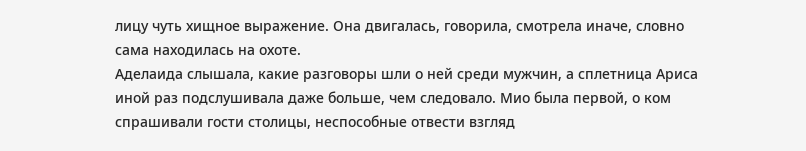лицу чуть хищное выражение. Она двигалась, говорила, смотрела иначе, словно сама находилась на охоте.
Аделаида слышала, какие разговоры шли о ней среди мужчин, а сплетница Ариса иной раз подслушивала даже больше, чем следовало. Мио была первой, о ком спрашивали гости столицы, неспособные отвести взгляд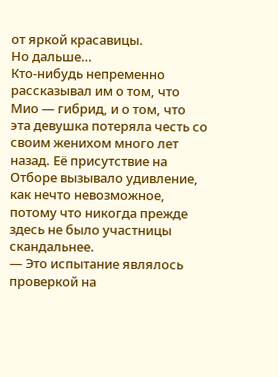от яркой красавицы.
Но дальше…
Кто-нибудь непременно рассказывал им о том, что Мио — гибрид, и о том, что эта девушка потеряла честь со своим женихом много лет назад. Её присутствие на Отборе вызывало удивление, как нечто невозможное, потому что никогда прежде здесь не было участницы скандальнее.
— Это испытание являлось проверкой на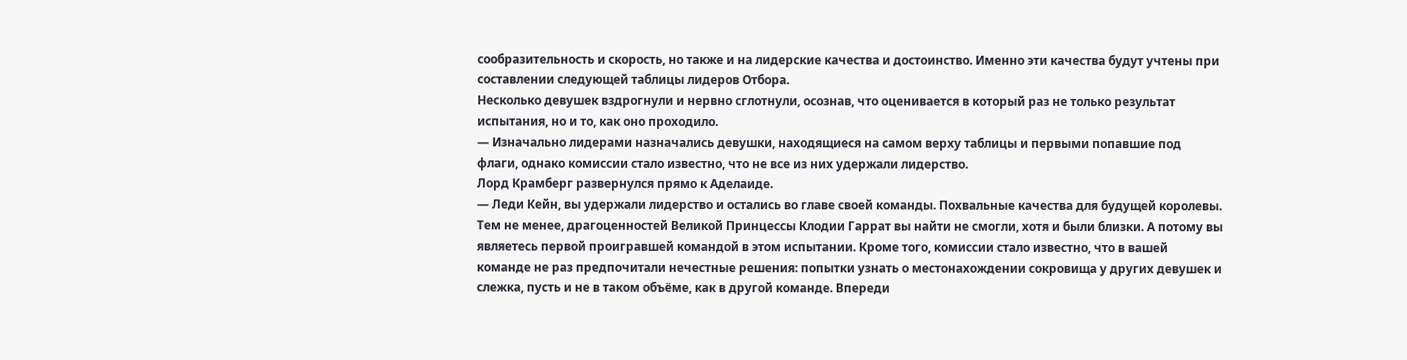сообразительность и скорость, но также и на лидерские качества и достоинство. Именно эти качества будут учтены при составлении следующей таблицы лидеров Отбора.
Несколько девушек вздрогнули и нервно сглотнули, осознав, что оценивается в который раз не только результат испытания, но и то, как оно проходило.
— Изначально лидерами назначались девушки, находящиеся на самом верху таблицы и первыми попавшие под флаги, однако комиссии стало известно, что не все из них удержали лидерство.
Лорд Крамберг развернулся прямо к Аделаиде.
— Леди Кейн, вы удержали лидерство и остались во главе своей команды. Похвальные качества для будущей королевы. Тем не менее, драгоценностей Великой Принцессы Клодии Гаррат вы найти не смогли, хотя и были близки. А потому вы являетесь первой проигравшей командой в этом испытании. Кроме того, комиссии стало известно, что в вашей команде не раз предпочитали нечестные решения: попытки узнать о местонахождении сокровища у других девушек и слежка, пусть и не в таком объёме, как в другой команде. Впереди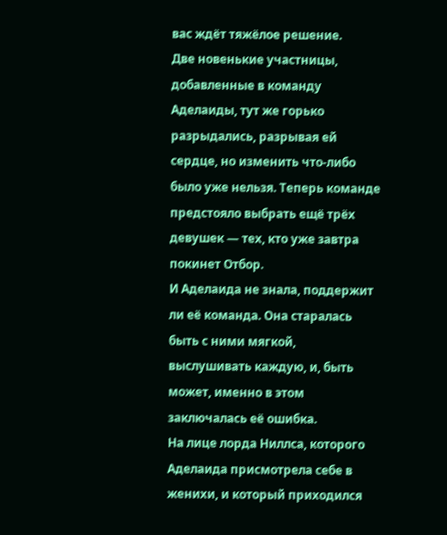вас ждёт тяжёлое решение.
Две новенькие участницы, добавленные в команду Аделаиды, тут же горько разрыдались, разрывая ей сердце, но изменить что-либо было уже нельзя. Теперь команде предстояло выбрать ещё трёх девушек — тех, кто уже завтра покинет Отбор.
И Аделаида не знала, поддержит ли её команда. Она старалась быть с ними мягкой, выслушивать каждую, и, быть может, именно в этом заключалась её ошибка.
На лице лорда Ниллса, которого Аделаида присмотрела себе в женихи, и который приходился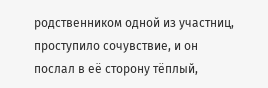родственником одной из участниц, проступило сочувствие, и он послал в её сторону тёплый,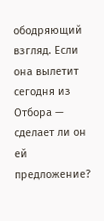ободряющий взгляд. Если она вылетит сегодня из Отбора — сделает ли он ей предложение?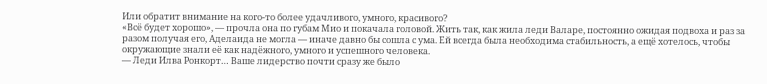Или обратит внимание на кого-то более удачливого, умного, красивого?
«Всё будет хорошо», — прочла она по губам Мио и покачала головой. Жить так, как жила леди Валаре, постоянно ожидая подвоха и раз за разом получая его, Аделаида не могла — иначе давно бы сошла с ума. Ей всегда была необходима стабильность, а ещё хотелось, чтобы окружающие знали её как надёжного, умного и успешного человека.
— Леди Илва Ронкорт… Ваше лидерство почти сразу же было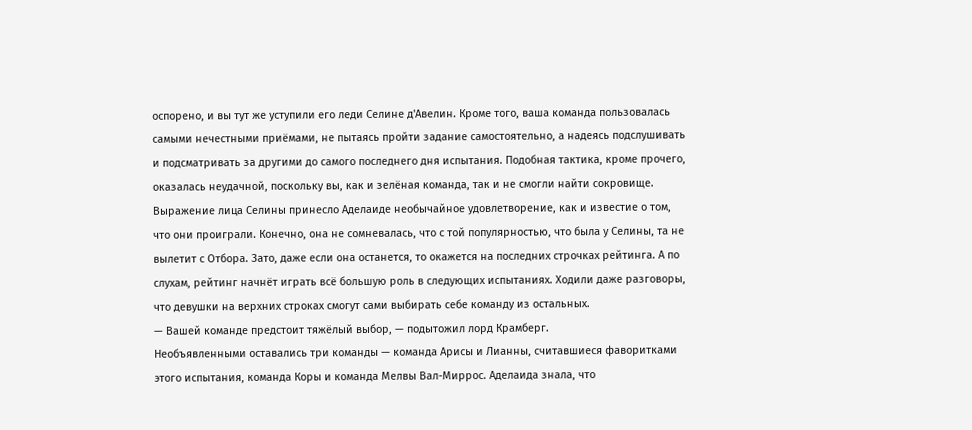оспорено, и вы тут же уступили его леди Селине д'Авелин. Кроме того, ваша команда пользовалась самыми нечестными приёмами, не пытаясь пройти задание самостоятельно, а надеясь подслушивать и подсматривать за другими до самого последнего дня испытания. Подобная тактика, кроме прочего, оказалась неудачной, поскольку вы, как и зелёная команда, так и не смогли найти сокровище.
Выражение лица Селины принесло Аделаиде необычайное удовлетворение, как и известие о том, что они проиграли. Конечно, она не сомневалась, что с той популярностью, что была у Селины, та не вылетит с Отбора. Зато, даже если она останется, то окажется на последних строчках рейтинга. А по слухам, рейтинг начнёт играть всё большую роль в следующих испытаниях. Ходили даже разговоры, что девушки на верхних строках смогут сами выбирать себе команду из остальных.
— Вашей команде предстоит тяжёлый выбор, — подытожил лорд Крамберг.
Необъявленными оставались три команды — команда Арисы и Лианны, считавшиеся фаворитками этого испытания, команда Коры и команда Мелвы Вал-Миррос. Аделаида знала, что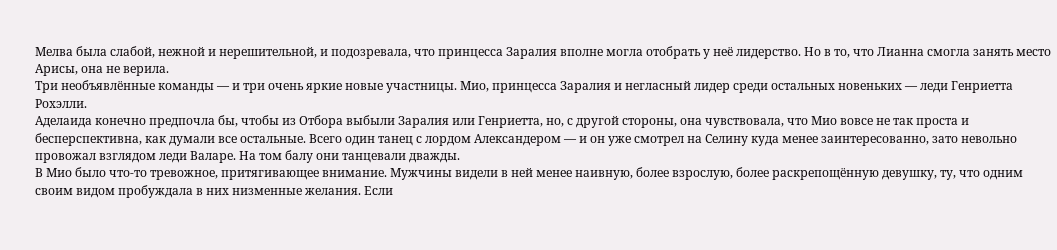Мелва была слабой, нежной и нерешительной, и подозревала, что принцесса Заралия вполне могла отобрать у неё лидерство. Но в то, что Лианна смогла занять место Арисы, она не верила.
Три необъявлённые команды — и три очень яркие новые участницы. Мио, принцесса Заралия и негласный лидер среди остальных новеньких — леди Генриетта Рохэлли.
Аделаида конечно предпочла бы, чтобы из Отбора выбыли Заралия или Генриетта, но, с другой стороны, она чувствовала, что Мио вовсе не так проста и бесперспективна, как думали все остальные. Всего один танец с лордом Александером — и он уже смотрел на Селину куда менее заинтересованно, зато невольно провожал взглядом леди Валаре. На том балу они танцевали дважды.
В Мио было что-то тревожное, притягивающее внимание. Мужчины видели в ней менее наивную, более взрослую, более раскрепощённую девушку, ту, что одним своим видом пробуждала в них низменные желания. Если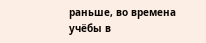раньше, во времена учёбы в